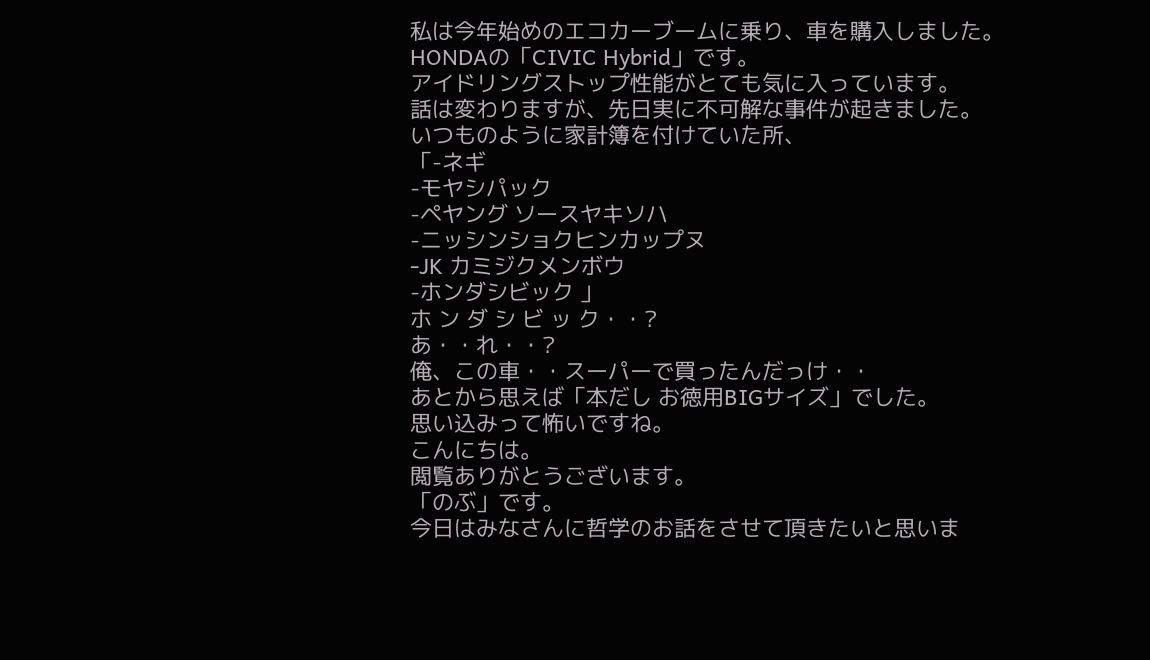私は今年始めのエコカーブームに乗り、車を購入しました。
HONDAの「CIVIC Hybrid」です。
アイドリングストップ性能がとても気に入っています。
話は変わりますが、先日実に不可解な事件が起きました。
いつものように家計簿を付けていた所、
「-ネギ
-モヤシパック
-ペヤング ソースヤキソハ
-ニッシンショクヒンカップヌ
-JK カミジクメンボウ
-ホンダシビック 」
ホ ン ダ シ ビ ッ ク・・?
あ・・れ・・?
俺、この車・・スーパーで買ったんだっけ・・
あとから思えば「本だし お徳用BIGサイズ」でした。
思い込みって怖いですね。
こんにちは。
閲覧ありがとうございます。
「のぶ」です。
今日はみなさんに哲学のお話をさせて頂きたいと思いま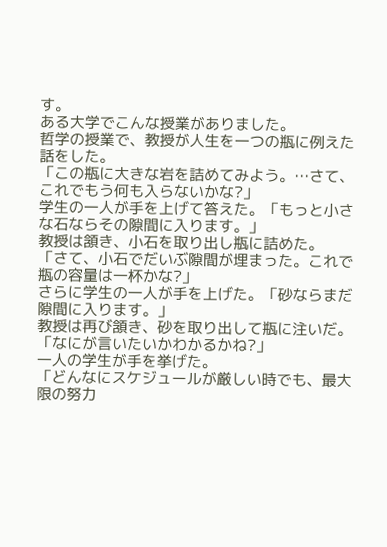す。
ある大学でこんな授業がありました。
哲学の授業で、教授が人生を一つの瓶に例えた話をした。
「この瓶に大きな岩を詰めてみよう。…さて、これでもう何も入らないかな?」
学生の一人が手を上げて答えた。「もっと小さな石ならその隙間に入ります。」
教授は頷き、小石を取り出し瓶に詰めた。
「さて、小石でだいぶ隙間が埋まった。これで瓶の容量は一杯かな?」
さらに学生の一人が手を上げた。「砂ならまだ隙間に入ります。」
教授は再び頷き、砂を取り出して瓶に注いだ。
「なにが言いたいかわかるかね?」
一人の学生が手を挙げた。
「どんなにスケジュールが厳しい時でも、最大限の努力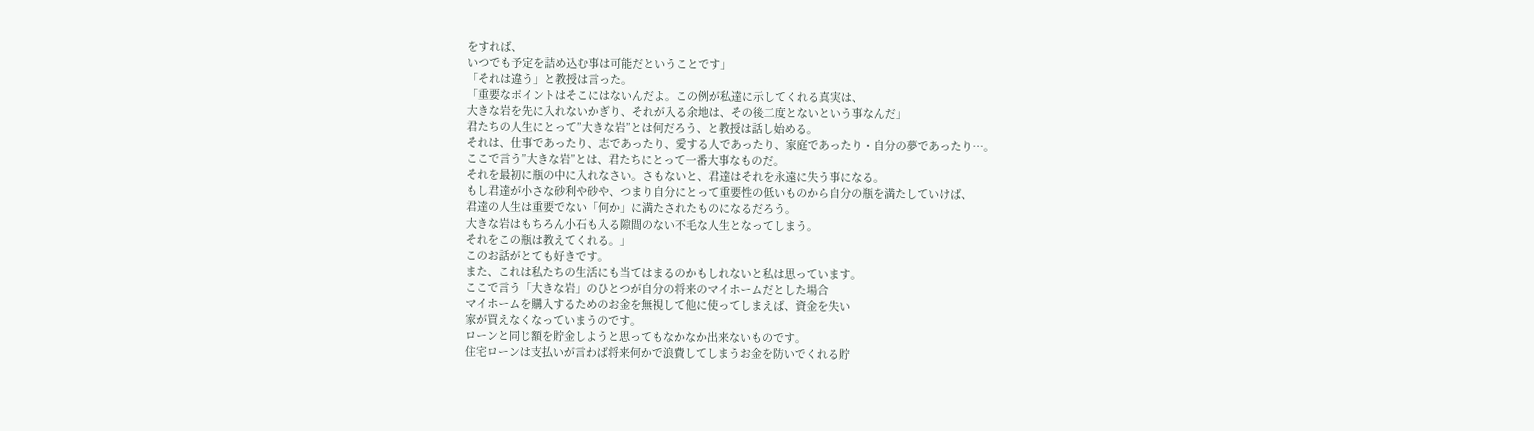をすれば、
いつでも予定を詰め込む事は可能だということです」
「それは違う」と教授は言った。
「重要なポイントはそこにはないんだよ。この例が私達に示してくれる真実は、
大きな岩を先に入れないかぎり、それが入る余地は、その後二度とないという事なんだ」
君たちの人生にとって”大きな岩”とは何だろう、と教授は話し始める。
それは、仕事であったり、志であったり、愛する人であったり、家庭であったり・自分の夢であったり…。
ここで言う”大きな岩”とは、君たちにとって一番大事なものだ。
それを最初に瓶の中に入れなさい。さもないと、君達はそれを永遠に失う事になる。
もし君達が小さな砂利や砂や、つまり自分にとって重要性の低いものから自分の瓶を満たしていけば、
君達の人生は重要でない「何か」に満たされたものになるだろう。
大きな岩はもちろん小石も入る隙間のない不毛な人生となってしまう。
それをこの瓶は教えてくれる。」
このお話がとても好きです。
また、これは私たちの生活にも当てはまるのかもしれないと私は思っています。
ここで言う「大きな岩」のひとつが自分の将来のマイホームだとした場合
マイホームを購入するためのお金を無視して他に使ってしまえば、資金を失い
家が買えなくなっていまうのです。
ローンと同じ額を貯金しようと思ってもなかなか出来ないものです。
住宅ローンは支払いが言わば将来何かで浪費してしまうお金を防いでくれる貯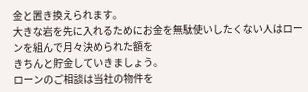金と置き換えられます。
大きな岩を先に入れるためにお金を無駄使いしたくない人はローンを組んで月々決められた額を
きちんと貯金していきましょう。
ローンのご相談は当社の物件を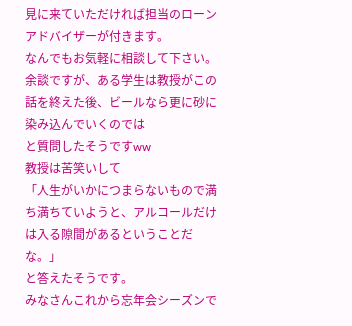見に来ていただければ担当のローンアドバイザーが付きます。
なんでもお気軽に相談して下さい。
余談ですが、ある学生は教授がこの話を終えた後、ビールなら更に砂に染み込んでいくのでは
と質問したそうですww
教授は苦笑いして
「人生がいかにつまらないもので満ち満ちていようと、アルコールだけは入る隙間があるということだな。」
と答えたそうです。
みなさんこれから忘年会シーズンで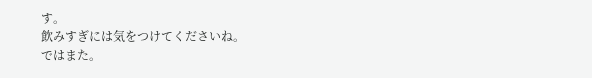す。
飲みすぎには気をつけてくださいね。
ではまた。